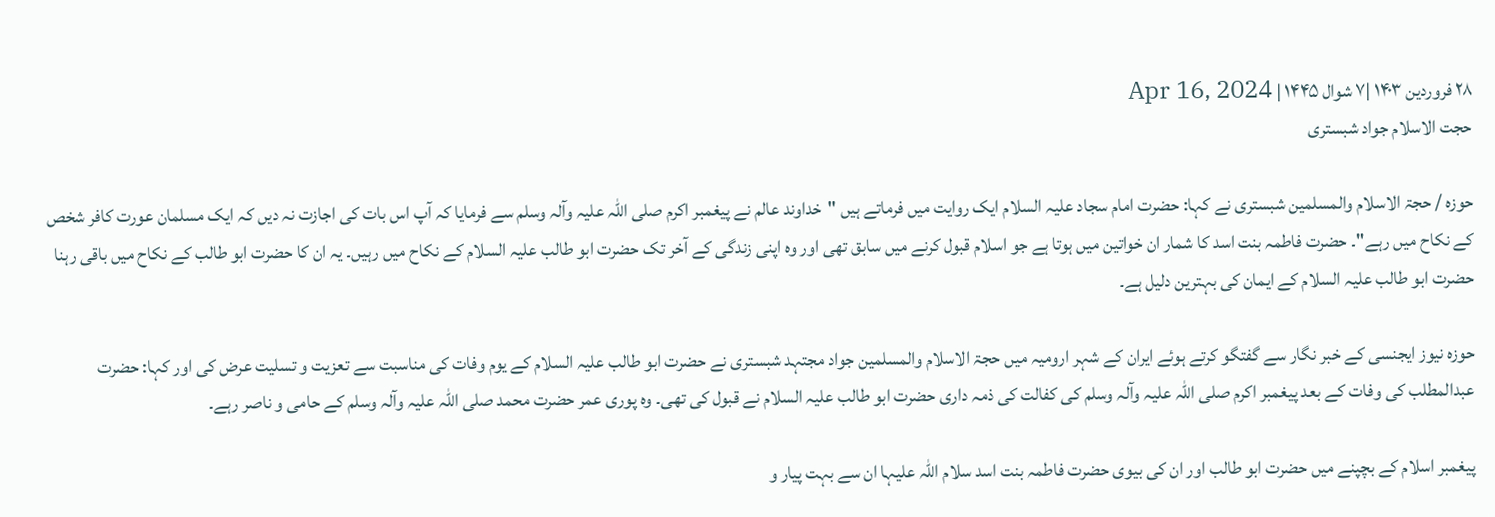۲۸ فروردین ۱۴۰۳ |۷ شوال ۱۴۴۵ | Apr 16, 2024
حجت الاسلام جواد شبستری

حوزہ / حجۃ الاسلام والمسلمین شبستری نے کہا: حضرت امام سجاد علیہ السلام ایک روایت میں فرماتے ہیں "خداوند عالم نے پیغمبر اکرم صلی اللہ علیہ وآلہ وسلم سے فرمایا کہ آپ اس بات کی اجازت نہ دیں کہ ایک مسلمان عورت کافر شخص کے نکاح میں رہے"۔ حضرت فاطمہ بنت اسد کا شمار ان خواتین میں ہوتا ہے جو اسلام قبول کرنے میں سابق تھی اور وہ اپنی زندگی کے آخر تک حضرت ابو طالب علیہ السلام کے نکاح میں رہیں۔ یہ ان کا حضرت ابو طالب کے نکاح میں باقی رہنا حضرت ابو طالب علیہ السلام کے ایمان کی بہترین دلیل ہے۔

حوزہ نیوز ایجنسی کے خبر نگار سے گفتگو کرتے ہوئے ایران کے شہر ارومیہ میں حجۃ الاسلام والمسلمین جواد مجتہد شبستری نے حضرت ابو طالب علیہ السلام کے یوم وفات کی مناسبت سے تعزیت و تسلیت عرض کی اور کہا: حضرت عبدالمطلب کی وفات کے بعد پیغمبر اکرم صلی اللہ علیہ وآلہ وسلم کی کفالت کی ذمہ داری حضرت ابو طالب علیہ السلام نے قبول کی تھی۔ وہ پوری عمر حضرت محمد صلی اللہ علیہ وآلہ وسلم کے حامی و ناصر رہے۔

پیغمبر اسلام کے بچپنے میں حضرت ابو طالب اور ان کی بیوی حضرت فاطمہ بنت اسد سلام اللہ علیہا ان سے بہت پیار و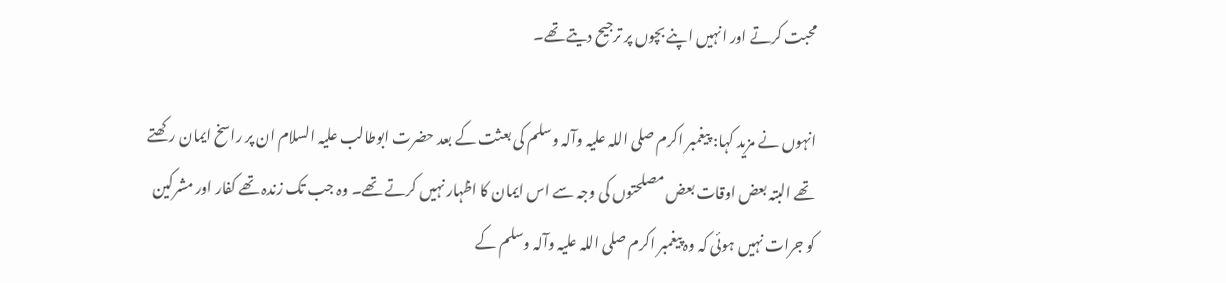محبت کرتے اور انہیں اپنے بچوں پر ترجیح دیتے تھے۔

انہوں نے مزید کہا: پیغمبر اکرم صلی اللہ علیہ وآلہ وسلم کی بعثت کے بعد حضرت ابوطالب علیہ السلام ان پر راسخ ایمان رکھتے تھے البتہ بعض اوقات بعض مصلحتوں کی وجہ سے اس ایمان کا اظہار نہیں کرتے تھے۔ وہ جب تک زندہ تھے کفار اور مشرکین کو جرات نہیں ہوئی کہ وہ پیغمبر اکرم صلی اللہ علیہ وآلہ وسلم کے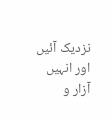نزدیک آئیں اور انہیں آزار و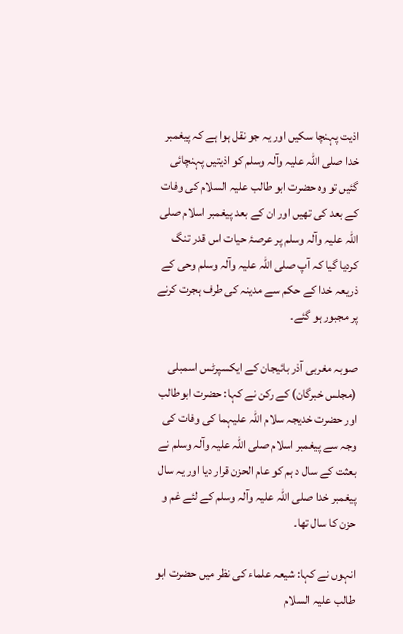اذیت پہنچا سکیں اور یہ جو نقل ہوا ہے کہ پیغمبر خدا صلی اللہ علیہ وآلہ وسلم کو اذیتیں پہنچائی گئیں تو وہ حضرت ابو طالب علیہ السلام کی وفات کے بعد کی تھیں اور ان کے بعد پیغمبر اسلام صلی اللہ علیہ وآلہ وسلم پر عرصۂ حیات اس قدر تنگ کردیا گیا کہ آپ صلی اللہ علیہ وآلہ وسلم وحی کے ذریعہ خدا کے حکم سے مدینہ کی طرف ہجرت کرنے پر مجبور ہو گئے۔

صوبہ مغربی آذر بائیجان کے ایکسپرٹس اسمبلی (مجلس خبرگان) کے رکن نے کہا: حضرت ابوطالب اور حضرت خدیجہ سلام اللہ علیہما کی وفات کی وجہ سے پیغمبر اسلام صلی اللہ علیہ وآلہ وسلم نے بعثت کے سال د ہم کو عام الحزن قرار دیا اور یہ سال پیغمبر خدا صلی اللہ علیہ وآلہ وسلم کے لئے غم و حزن کا سال تھا۔

انہوں نے کہا: شیعہ علماء کی نظر میں حضرت ابو طالب علیہ السلام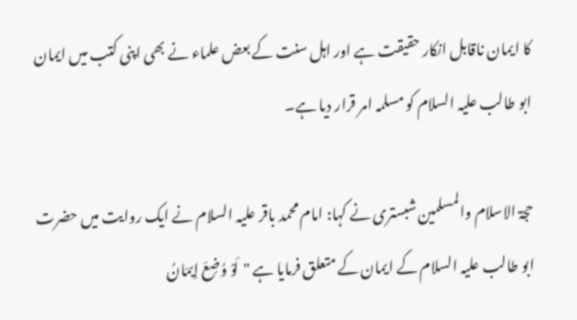کا ایمان ناقابل انکار حقیقت ہے اور اہل سنت کے بعض علماء نے بھی اپنی کتب میں ایمان ابو طالب علیہ السلام کو مسلمہ امر قرار دیا ہے۔

حجۃ الاسلام والمسلمین شبستری نے کہا: امام محمد باقر علیہ السلام نے ایک روایت میں حضرت ابو طالب علیہ السلام کے ایمان کے متعلق فرمایا ہے "لَوْ وُضِعَ اِیمَانُ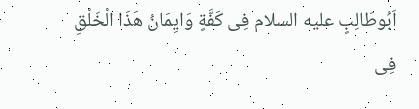اَبُوطَالِبٍ علیه السلام فِی کَفَّةٍ وَایِمَانُ هَذَا الْخَلْقِ فِی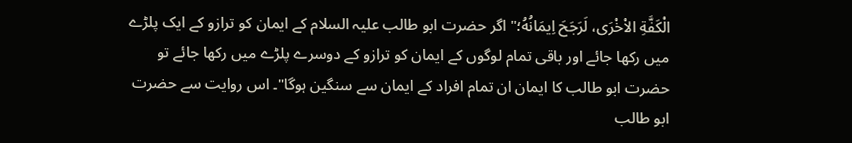الْکَفَّةِ الاْخْرَی، لَرَجَحَ اِیمَانُهُ؛" اگر حضرت ابو طالب علیہ السلام کے ایمان کو ترازو کے ایک پلڑے میں رکھا جائے اور باقی تمام لوگوں کے ایمان کو ترازو کے دوسرے پلڑے میں رکھا جائے تو حضرت ابو طالب کا ایمان ان تمام افراد کے ایمان سے سنگین ہوگا"۔ اس روایت سے حضرت ابو طالب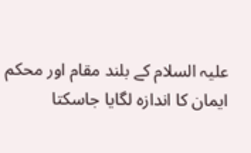علیہ السلام کے بلند مقام اور محکم ایمان کا اندازہ لگایا جاسکتا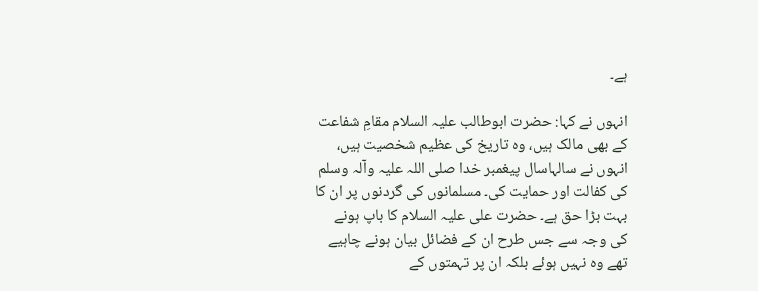ہے۔

انہوں نے کہا: حضرت ابوطالب علیہ السلام مقامِ شفاعت کے بھی مالک ہیں، وہ تاریخ کی عظیم شخصیت ہیں، انہوں نے سالہاسال پیغمبر خدا صلی اللہ علیہ وآلہ وسلم کی کفالت اور حمایت کی۔ مسلمانوں کی گردنوں پر ان کا بہت بڑا حق ہے۔ حضرت علی علیہ السلام کا باپ ہونے کی وجہ سے جس طرح ان کے فضائل بیان ہونے چاہیے تھے وہ نہیں ہوئے بلکہ ان پر تہمتوں کے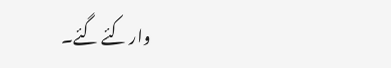وار کئے گئے۔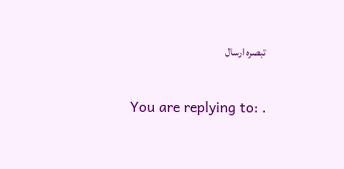تبصرہ ارسال

You are replying to: .